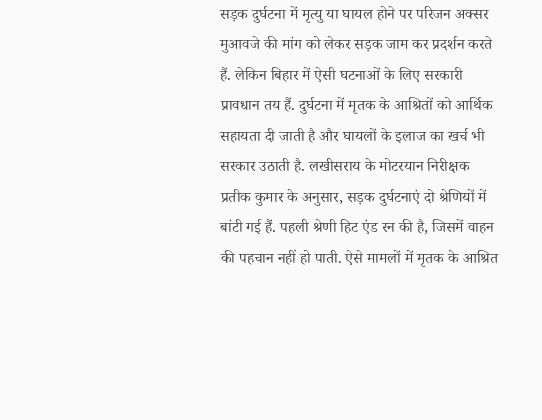सड़क दुर्घटना में मृत्यु या घायल होने पर परिजन अक्सर मुआवजे की मांग को लेकर सड़क जाम कर प्रदर्शन करते हैं. लेकिन बिहार में ऐसी घटनाओं के लिए सरकारी प्रावधान तय हैं. दुर्घटना में मृतक के आश्रितों को आर्थिक सहायता दी जाती है और घायलों के इलाज का खर्च भी सरकार उठाती है. लखीसराय के मोटरयान निरीक्षक प्रतीक कुमार के अनुसार, सड़क दुर्घटनाएं दो श्रेणियों में बांटी गई हैं. पहली श्रेणी हिट एंड रन की है, जिसमें वाहन की पहचान नहीं हो पाती. ऐसे मामलों में मृतक के आश्रित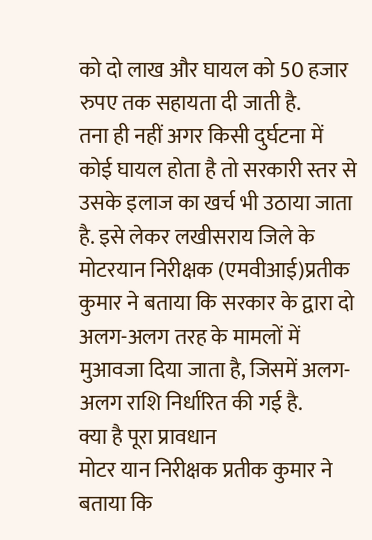को दो लाख और घायल को 50 हजार रुपए तक सहायता दी जाती है.
तना ही नहीं अगर किसी दुर्घटना में कोई घायल होता है तो सरकारी स्तर से उसके इलाज का खर्च भी उठाया जाता है. इसे लेकर लखीसराय जिले के मोटरयान निरीक्षक (एमवीआई)प्रतीक कुमार ने बताया कि सरकार के द्वारा दो अलग-अलग तरह के मामलों में मुआवजा दिया जाता है, जिसमें अलग-अलग राशि निर्धारित की गई है.
क्या है पूरा प्रावधान
मोटर यान निरीक्षक प्रतीक कुमार ने बताया कि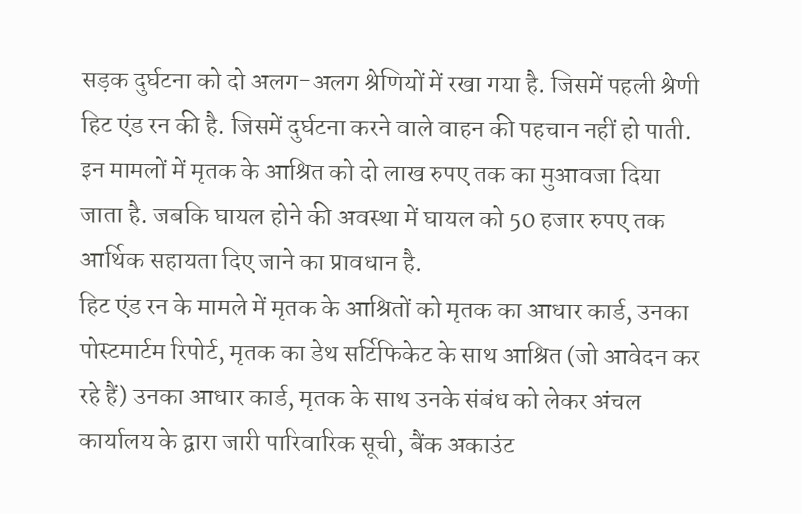सड़क दुर्घटना को दो अलग-अलग श्रेणियों में रखा गया है. जिसमें पहली श्रेणी हिट एंड रन की है. जिसमें दुर्घटना करने वाले वाहन की पहचान नहीं हो पाती. इन मामलों में मृतक के आश्रित को दो लाख रुपए तक का मुआवजा दिया जाता है. जबकि घायल होने की अवस्था में घायल को 50 हजार रुपए तक आर्थिक सहायता दिए जाने का प्रावधान है.
हिट एंड रन के मामले में मृतक के आश्रितों को मृतक का आधार कार्ड, उनका पोस्टमार्टम रिपोर्ट, मृतक का डेथ सर्टिफिकेट के साथ आश्रित (जो आवेदन कर रहे हैं) उनका आधार कार्ड, मृतक के साथ उनके संबंध को लेकर अंचल कार्यालय के द्वारा जारी पारिवारिक सूची, बैंक अकाउंट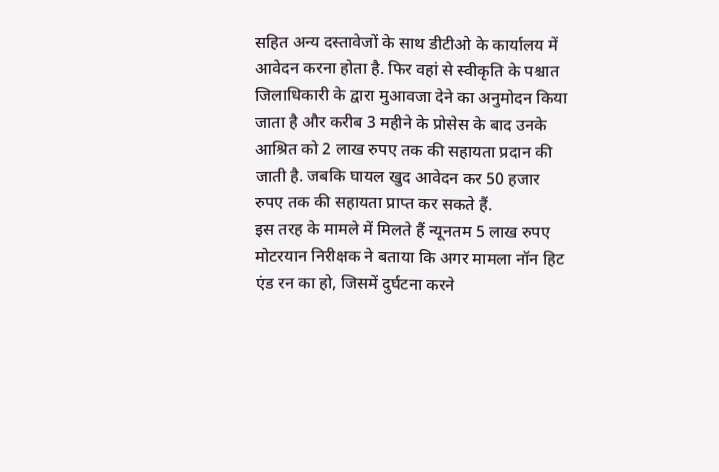सहित अन्य दस्तावेजों के साथ डीटीओ के कार्यालय में आवेदन करना होता है. फिर वहां से स्वीकृति के पश्चात जिलाधिकारी के द्वारा मुआवजा देने का अनुमोदन किया जाता है और करीब 3 महीने के प्रोसेस के बाद उनके आश्रित को 2 लाख रुपए तक की सहायता प्रदान की जाती है. जबकि घायल खुद आवेदन कर 50 हजार रुपए तक की सहायता प्राप्त कर सकते हैं.
इस तरह के मामले में मिलते हैं न्यूनतम 5 लाख रुपए
मोटरयान निरीक्षक ने बताया कि अगर मामला नॉन हिट एंड रन का हो, जिसमें दुर्घटना करने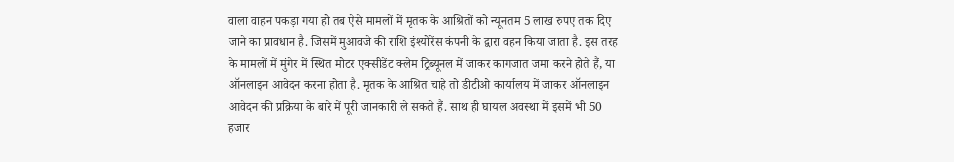वाला वाहन पकड़ा गया हो तब ऐसे मामलों में मृतक के आश्रितों को न्यूनतम 5 लाख रुपए तक दिए जाने का प्रावधान है. जिसमें मुआवजे की राशि इंश्योरेंस कंपनी के द्वारा वहन किया जाता है. इस तरह के मामलों में मुंगेर में स्थित मोटर एक्सीडेंट क्लेम ट्रिब्यूनल में जाकर कागजात जमा करने होते हैं, या ऑनलाइन आवेदन करना होता है. मृतक के आश्रित चाहे तो डीटीओ कार्यालय में जाकर ऑनलाइन आवेदन की प्रक्रिया के बारे में पूरी जानकारी ले सकते हैं. साथ ही घायल अवस्था में इसमें भी 50 हजार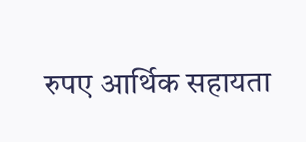रुपए आर्थिक सहायता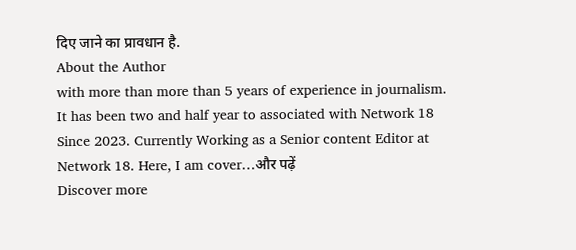दिए जाने का प्रावधान है.
About the Author
with more than more than 5 years of experience in journalism. It has been two and half year to associated with Network 18 Since 2023. Currently Working as a Senior content Editor at Network 18. Here, I am cover…और पढ़ें
Discover more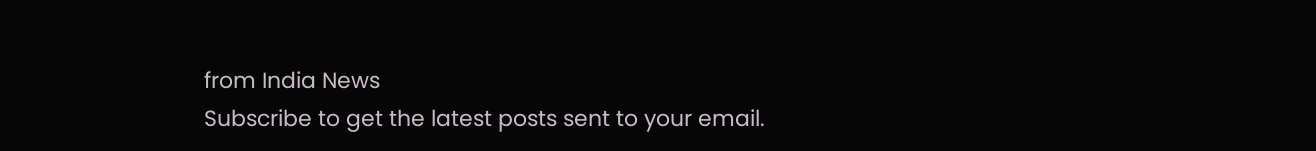from India News
Subscribe to get the latest posts sent to your email.